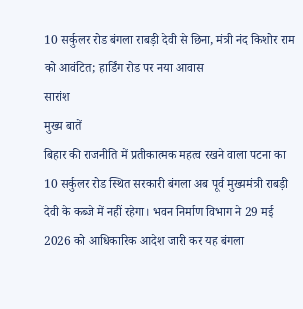10 सर्कुलर रोड बंगला राबड़ी देवी से छिना, मंत्री नंद किशोर राम को आवंटित; हार्डिंग रोड पर नया आवास
सारांश
मुख्य बातें
बिहार की राजनीति में प्रतीकात्मक महत्व रखने वाला पटना का 10 सर्कुलर रोड स्थित सरकारी बंगला अब पूर्व मुख्यमंत्री राबड़ी देवी के कब्जे में नहीं रहेगा। भवन निर्माण विभाग ने 29 मई 2026 को आधिकारिक आदेश जारी कर यह बंगला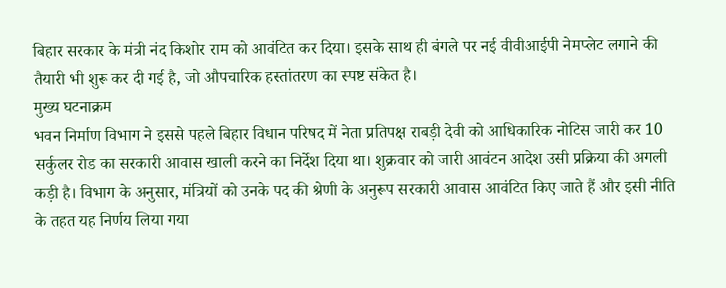बिहार सरकार के मंत्री नंद किशोर राम को आवंटित कर दिया। इसके साथ ही बंगले पर नई वीवीआईपी नेमप्लेट लगाने की तैयारी भी शुरू कर दी गई है, जो औपचारिक हस्तांतरण का स्पष्ट संकेत है।
मुख्य घटनाक्रम
भवन निर्माण विभाग ने इससे पहले बिहार विधान परिषद में नेता प्रतिपक्ष राबड़ी देवी को आधिकारिक नोटिस जारी कर 10 सर्कुलर रोड का सरकारी आवास खाली करने का निर्देश दिया था। शुक्रवार को जारी आवंटन आदेश उसी प्रक्रिया की अगली कड़ी है। विभाग के अनुसार, मंत्रियों को उनके पद की श्रेणी के अनुरूप सरकारी आवास आवंटित किए जाते हैं और इसी नीति के तहत यह निर्णय लिया गया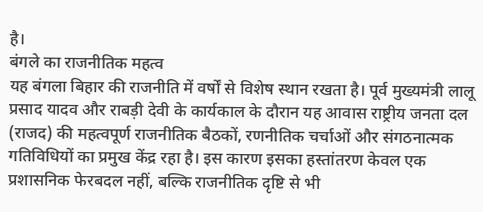है।
बंगले का राजनीतिक महत्व
यह बंगला बिहार की राजनीति में वर्षों से विशेष स्थान रखता है। पूर्व मुख्यमंत्री लालू प्रसाद यादव और राबड़ी देवी के कार्यकाल के दौरान यह आवास राष्ट्रीय जनता दल (राजद) की महत्वपूर्ण राजनीतिक बैठकों, रणनीतिक चर्चाओं और संगठनात्मक गतिविधियों का प्रमुख केंद्र रहा है। इस कारण इसका हस्तांतरण केवल एक प्रशासनिक फेरबदल नहीं, बल्कि राजनीतिक दृष्टि से भी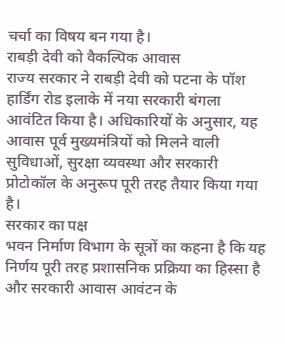चर्चा का विषय बन गया है।
राबड़ी देवी को वैकल्पिक आवास
राज्य सरकार ने राबड़ी देवी को पटना के पॉश हार्डिंग रोड इलाके में नया सरकारी बंगला आवंटित किया है। अधिकारियों के अनुसार, यह आवास पूर्व मुख्यमंत्रियों को मिलने वाली सुविधाओं, सुरक्षा व्यवस्था और सरकारी प्रोटोकॉल के अनुरूप पूरी तरह तैयार किया गया है।
सरकार का पक्ष
भवन निर्माण विभाग के सूत्रों का कहना है कि यह निर्णय पूरी तरह प्रशासनिक प्रक्रिया का हिस्सा है और सरकारी आवास आवंटन के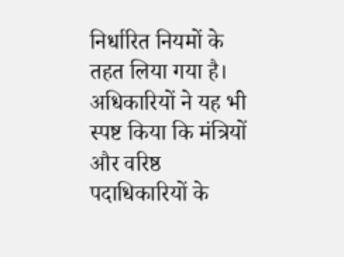निर्धारित नियमों के तहत लिया गया है। अधिकारियों ने यह भी स्पष्ट किया कि मंत्रियों और वरिष्ठ पदाधिकारियों के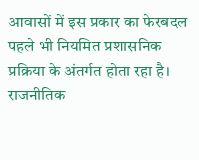आवासों में इस प्रकार का फेरबदल पहले भी नियमित प्रशासनिक प्रक्रिया के अंतर्गत होता रहा है।
राजनीतिक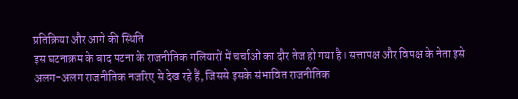प्रतिक्रिया और आगे की स्थिति
इस घटनाक्रम के बाद पटना के राजनीतिक गलियारों में चर्चाओं का दौर तेज हो गया है। सत्तापक्ष और विपक्ष के नेता इसे अलग-अलग राजनीतिक नजरिए से देख रहे हैं, जिससे इसके संभावित राजनीतिक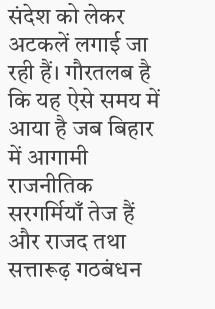संदेश को लेकर अटकलें लगाई जा रही हैं। गौरतलब है कि यह ऐसे समय में आया है जब बिहार में आगामी राजनीतिक सरगर्मियाँ तेज हैं और राजद तथा सत्तारूढ़ गठबंधन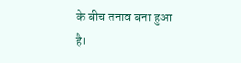के बीच तनाव बना हुआ है।